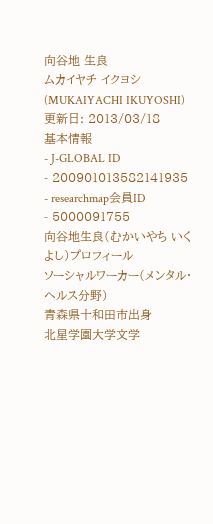向谷地 生良
ムカイヤチ イクヨシ (MUKAIYACHI IKUYOSHI)
更新日: 2013/03/18
基本情報
- J-GLOBAL ID
- 200901013582141935
- researchmap会員ID
- 5000091755
向谷地生良(むかいやち いくよし)プロフィール
ソーシャルワーカー(メンタル・ヘルス分野)
青森県十和田市出身
北星学園大学文学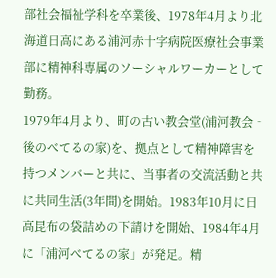部社会福祉学科を卒業後、1978年4月より北海道日高にある浦河赤十字病院医療社会事業部に精神科専属のソーシャルワーカーとして勤務。
1979年4月より、町の古い教会堂(浦河教会‐後のべてるの家)を、拠点として精神障害を持つメンバーと共に、当事者の交流活動と共に共同生活(3年間)を開始。1983年10月に日高昆布の袋詰めの下請けを開始、1984年4月に「浦河べてるの家」が発足。精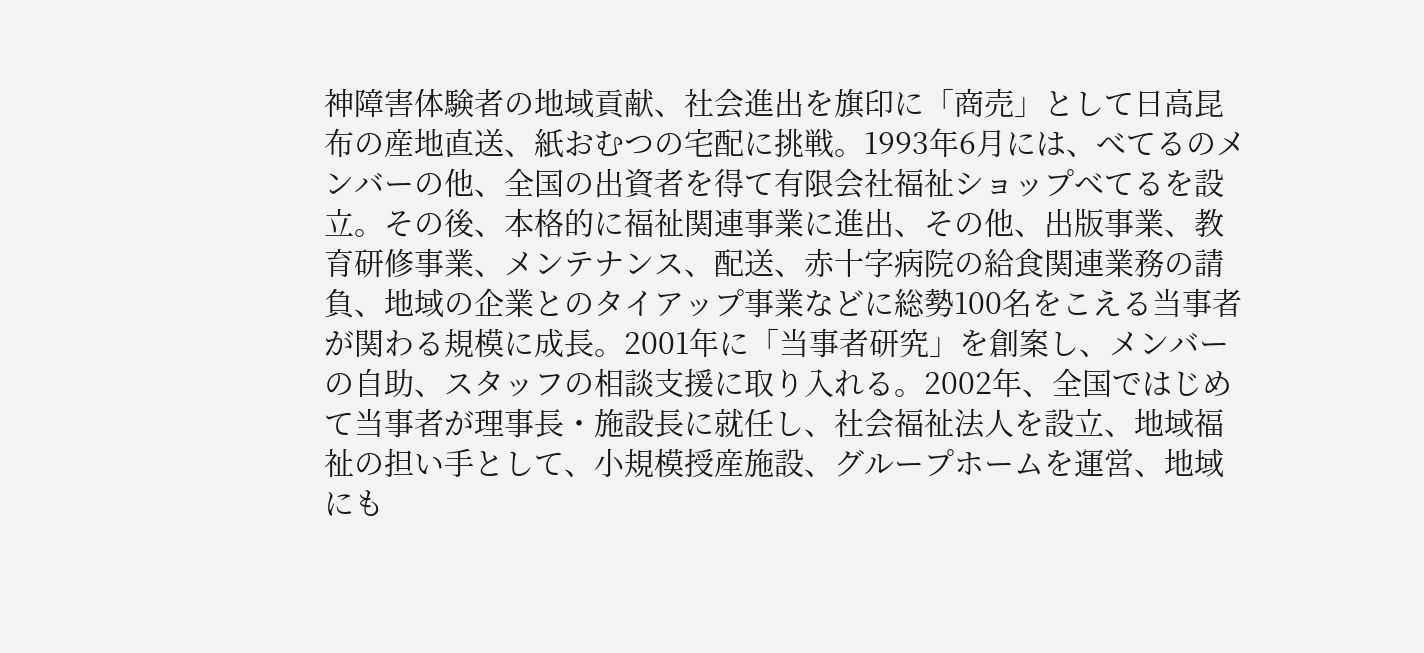神障害体験者の地域貢献、社会進出を旗印に「商売」として日高昆布の産地直送、紙おむつの宅配に挑戦。1993年6月には、べてるのメンバーの他、全国の出資者を得て有限会社福祉ショップべてるを設立。その後、本格的に福祉関連事業に進出、その他、出版事業、教育研修事業、メンテナンス、配送、赤十字病院の給食関連業務の請負、地域の企業とのタイアップ事業などに総勢100名をこえる当事者が関わる規模に成長。2001年に「当事者研究」を創案し、メンバーの自助、スタッフの相談支援に取り入れる。2002年、全国ではじめて当事者が理事長・施設長に就任し、社会福祉法人を設立、地域福祉の担い手として、小規模授産施設、グループホームを運営、地域にも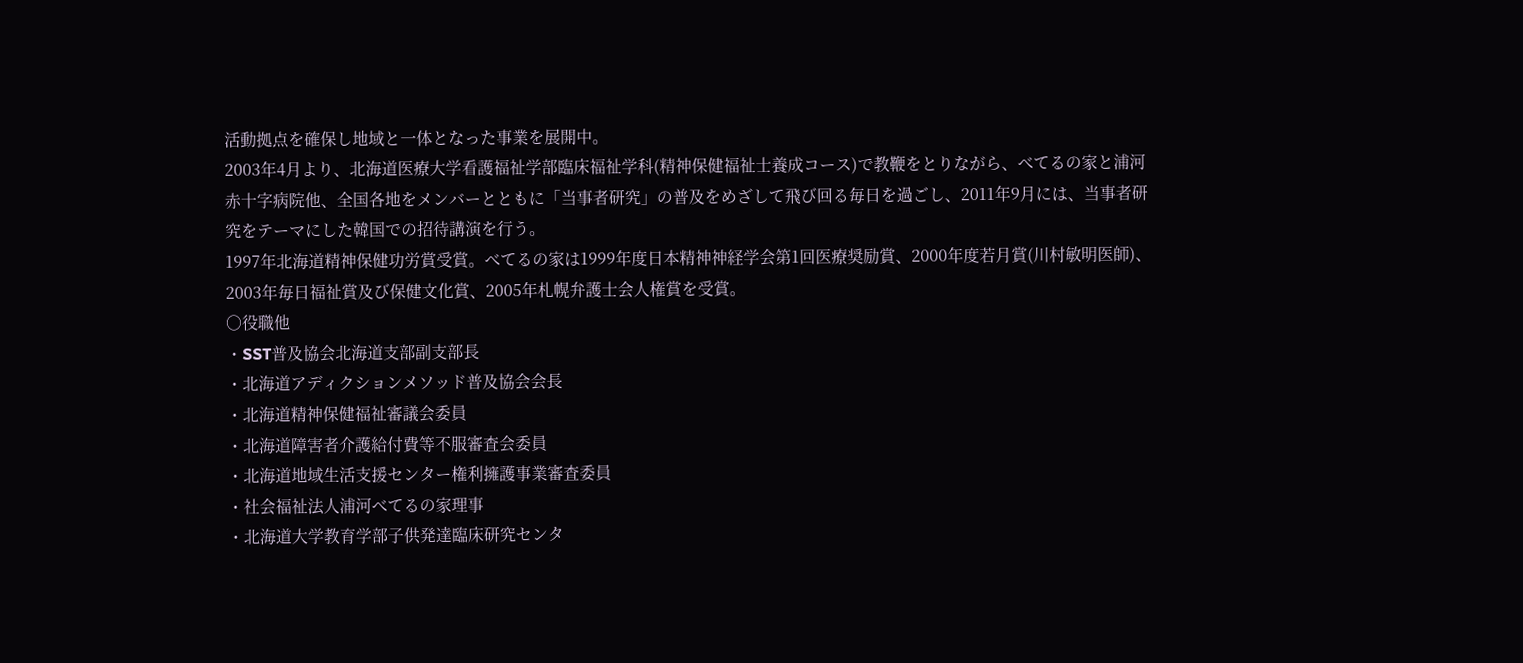活動拠点を確保し地域と一体となった事業を展開中。
2003年4月より、北海道医療大学看護福祉学部臨床福祉学科(精神保健福祉士養成コース)で教鞭をとりながら、べてるの家と浦河赤十字病院他、全国各地をメンバーとともに「当事者研究」の普及をめざして飛び回る毎日を過ごし、2011年9月には、当事者研究をテーマにした韓国での招待講演を行う。
1997年北海道精神保健功労賞受賞。べてるの家は1999年度日本精神神経学会第1回医療奨励賞、2000年度若月賞(川村敏明医師)、2003年毎日福祉賞及び保健文化賞、2005年札幌弁護士会人権賞を受賞。
○役職他
・SST普及協会北海道支部副支部長
・北海道アディクションメソッド普及協会会長
・北海道精神保健福祉審議会委員
・北海道障害者介護給付費等不服審査会委員
・北海道地域生活支援センター権利擁護事業審査委員
・社会福祉法人浦河べてるの家理事
・北海道大学教育学部子供発達臨床研究センタ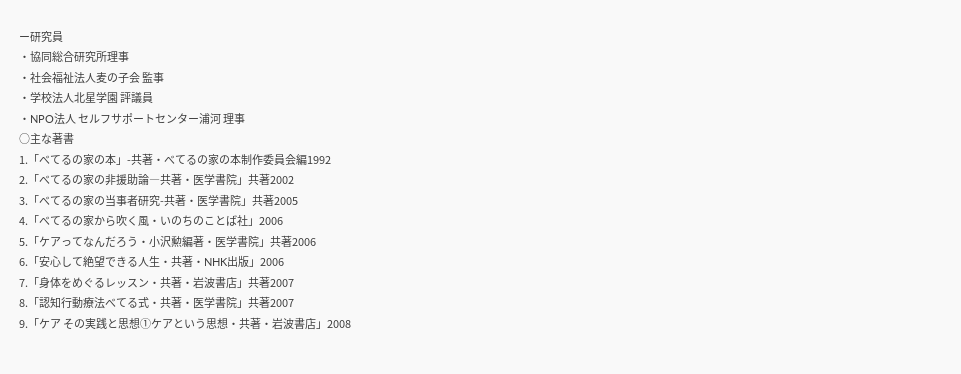ー研究員
・協同総合研究所理事
・社会福祉法人麦の子会 監事
・学校法人北星学園 評議員
・NPO法人 セルフサポートセンター浦河 理事
○主な著書
1.「べてるの家の本」-共著・べてるの家の本制作委員会編1992
2.「べてるの家の非援助論―共著・医学書院」共著2002
3.「べてるの家の当事者研究-共著・医学書院」共著2005
4.「べてるの家から吹く風・いのちのことば社」2006
5.「ケアってなんだろう・小沢勲編著・医学書院」共著2006
6.「安心して絶望できる人生・共著・NHK出版」2006
7.「身体をめぐるレッスン・共著・岩波書店」共著2007
8.「認知行動療法べてる式・共著・医学書院」共著2007
9.「ケア その実践と思想①ケアという思想・共著・岩波書店」2008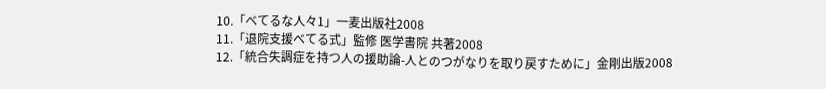10.「べてるな人々1」一麦出版社2008
11.「退院支援べてる式」監修 医学書院 共著2008
12.「統合失調症を持つ人の援助論-人とのつがなりを取り戻すために」金剛出版2008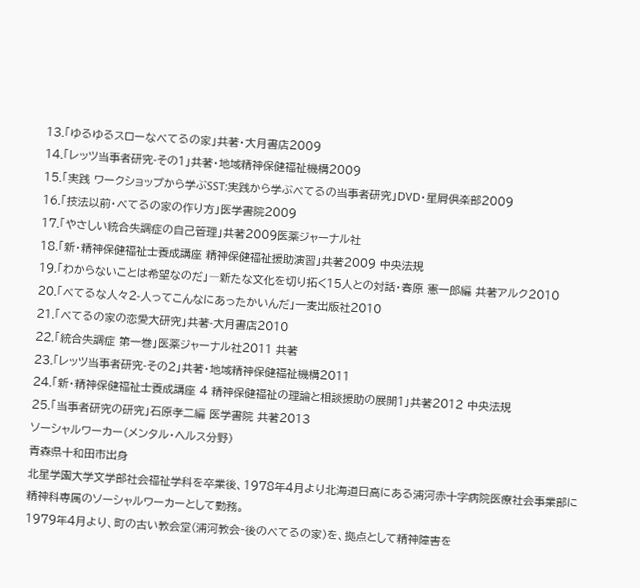13.「ゆるゆるスローなべてるの家」共著・大月書店2009
14.「レッツ当事者研究-その1」共著・地域精神保健福祉機構2009
15.「実践 ワークショップから学ぶSST:実践から学ぶべてるの当事者研究」DVD・星屑倶楽部2009
16.「技法以前・べてるの家の作り方」医学書院2009
17.「やさしい統合失調症の自己管理」共著2009医薬ジャーナル社
18.「新・精神保健福祉士養成講座 精神保健福祉援助演習」共著2009 中央法規
19.「わからないことは希望なのだ」―新たな文化を切り拓く15人との対話・春原 憲一郎編 共著アルク2010
20.「べてるな人々2-人ってこんなにあったかいんだ」一麦出版社2010
21.「べてるの家の恋愛大研究」共著-大月書店2010
22.「統合失調症 第一巻」医薬ジャーナル社2011 共著
23.「レッツ当事者研究-その2」共著・地域精神保健福祉機構2011
24.「新・精神保健福祉士養成講座 4 精神保健福祉の理論と相談援助の展開1」共著2012 中央法規
25.「当事者研究の研究」石原孝二編 医学書院 共著2013
ソーシャルワーカー(メンタル・ヘルス分野)
青森県十和田市出身
北星学園大学文学部社会福祉学科を卒業後、1978年4月より北海道日高にある浦河赤十字病院医療社会事業部に精神科専属のソーシャルワーカーとして勤務。
1979年4月より、町の古い教会堂(浦河教会‐後のべてるの家)を、拠点として精神障害を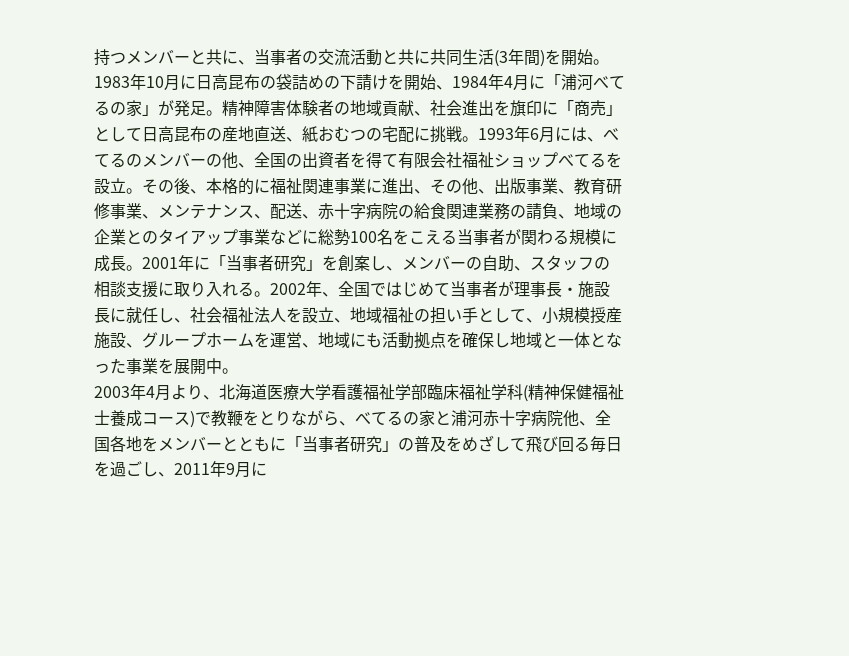持つメンバーと共に、当事者の交流活動と共に共同生活(3年間)を開始。1983年10月に日高昆布の袋詰めの下請けを開始、1984年4月に「浦河べてるの家」が発足。精神障害体験者の地域貢献、社会進出を旗印に「商売」として日高昆布の産地直送、紙おむつの宅配に挑戦。1993年6月には、べてるのメンバーの他、全国の出資者を得て有限会社福祉ショップべてるを設立。その後、本格的に福祉関連事業に進出、その他、出版事業、教育研修事業、メンテナンス、配送、赤十字病院の給食関連業務の請負、地域の企業とのタイアップ事業などに総勢100名をこえる当事者が関わる規模に成長。2001年に「当事者研究」を創案し、メンバーの自助、スタッフの相談支援に取り入れる。2002年、全国ではじめて当事者が理事長・施設長に就任し、社会福祉法人を設立、地域福祉の担い手として、小規模授産施設、グループホームを運営、地域にも活動拠点を確保し地域と一体となった事業を展開中。
2003年4月より、北海道医療大学看護福祉学部臨床福祉学科(精神保健福祉士養成コース)で教鞭をとりながら、べてるの家と浦河赤十字病院他、全国各地をメンバーとともに「当事者研究」の普及をめざして飛び回る毎日を過ごし、2011年9月に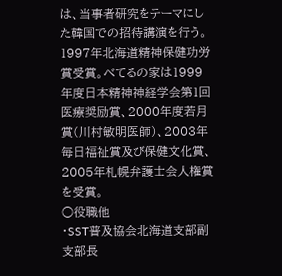は、当事者研究をテーマにした韓国での招待講演を行う。
1997年北海道精神保健功労賞受賞。べてるの家は1999年度日本精神神経学会第1回医療奨励賞、2000年度若月賞(川村敏明医師)、2003年毎日福祉賞及び保健文化賞、2005年札幌弁護士会人権賞を受賞。
○役職他
・SST普及協会北海道支部副支部長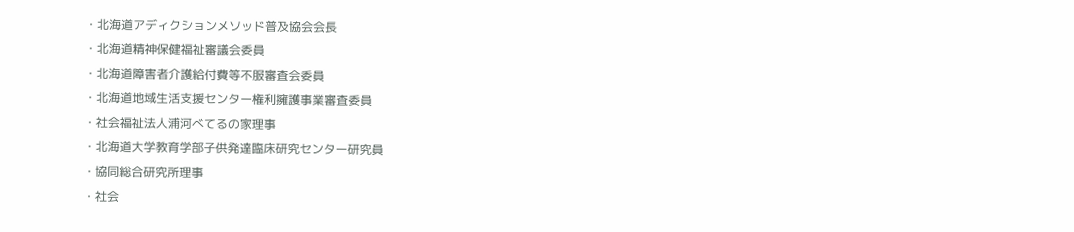・北海道アディクションメソッド普及協会会長
・北海道精神保健福祉審議会委員
・北海道障害者介護給付費等不服審査会委員
・北海道地域生活支援センター権利擁護事業審査委員
・社会福祉法人浦河べてるの家理事
・北海道大学教育学部子供発達臨床研究センター研究員
・協同総合研究所理事
・社会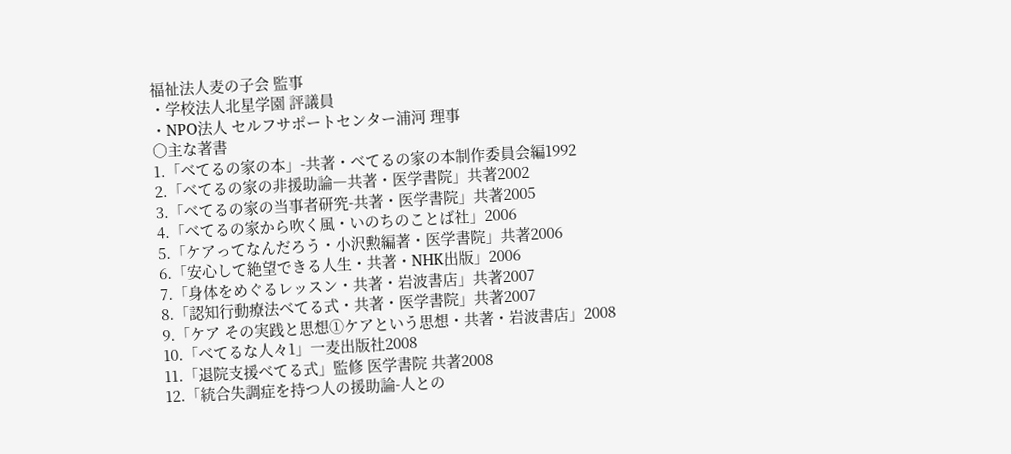福祉法人麦の子会 監事
・学校法人北星学園 評議員
・NPO法人 セルフサポートセンター浦河 理事
○主な著書
1.「べてるの家の本」-共著・べてるの家の本制作委員会編1992
2.「べてるの家の非援助論―共著・医学書院」共著2002
3.「べてるの家の当事者研究-共著・医学書院」共著2005
4.「べてるの家から吹く風・いのちのことば社」2006
5.「ケアってなんだろう・小沢勲編著・医学書院」共著2006
6.「安心して絶望できる人生・共著・NHK出版」2006
7.「身体をめぐるレッスン・共著・岩波書店」共著2007
8.「認知行動療法べてる式・共著・医学書院」共著2007
9.「ケア その実践と思想①ケアという思想・共著・岩波書店」2008
10.「べてるな人々1」一麦出版社2008
11.「退院支援べてる式」監修 医学書院 共著2008
12.「統合失調症を持つ人の援助論-人との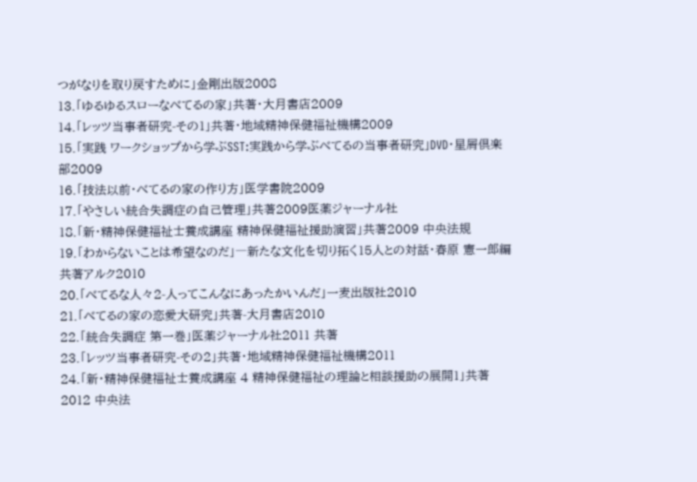つがなりを取り戻すために」金剛出版2008
13.「ゆるゆるスローなべてるの家」共著・大月書店2009
14.「レッツ当事者研究-その1」共著・地域精神保健福祉機構2009
15.「実践 ワークショップから学ぶSST:実践から学ぶべてるの当事者研究」DVD・星屑倶楽部2009
16.「技法以前・べてるの家の作り方」医学書院2009
17.「やさしい統合失調症の自己管理」共著2009医薬ジャーナル社
18.「新・精神保健福祉士養成講座 精神保健福祉援助演習」共著2009 中央法規
19.「わからないことは希望なのだ」―新たな文化を切り拓く15人との対話・春原 憲一郎編 共著アルク2010
20.「べてるな人々2-人ってこんなにあったかいんだ」一麦出版社2010
21.「べてるの家の恋愛大研究」共著-大月書店2010
22.「統合失調症 第一巻」医薬ジャーナル社2011 共著
23.「レッツ当事者研究-その2」共著・地域精神保健福祉機構2011
24.「新・精神保健福祉士養成講座 4 精神保健福祉の理論と相談援助の展開1」共著2012 中央法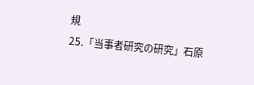規
25.「当事者研究の研究」石原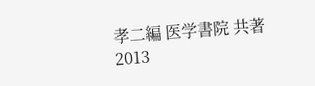孝二編 医学書院 共著2013